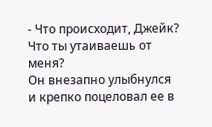- Что происходит, Джейк? Что ты утаиваешь от меня?
Он внезапно улыбнулся и крепко поцеловал ее в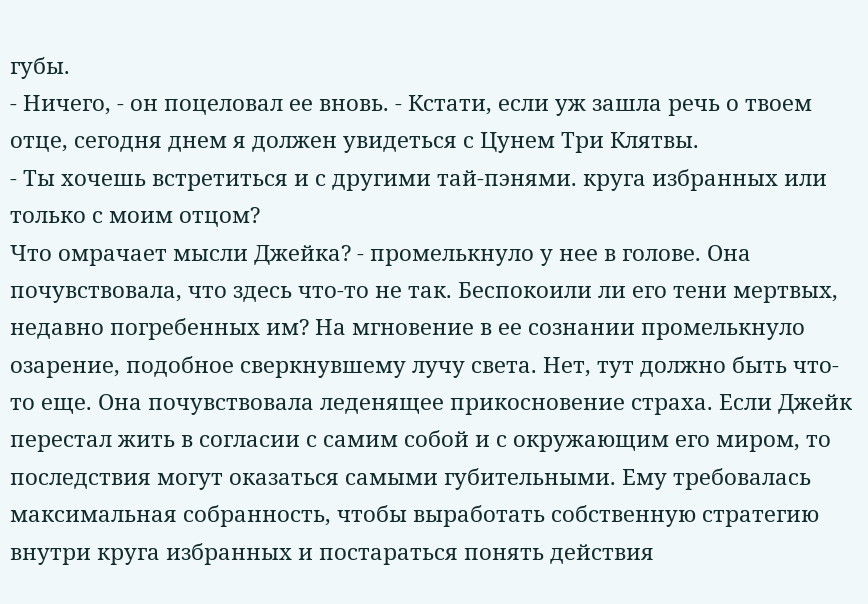губы.
- Ничего, - он поцеловал ее вновь. - Кстати, если уж зашла речь о твоем отце, сегодня днем я должен увидеться с Цунем Три Клятвы.
- Ты хочешь встретиться и с другими тай-пэнями. круга избранных или только с моим отцом?
Что омрачает мысли Джейка? - промелькнуло у нее в голове. Она почувствовала, что здесь что-то не так. Беспокоили ли его тени мертвых, недавно погребенных им? На мгновение в ее сознании промелькнуло озарение, подобное сверкнувшему лучу света. Нет, тут должно быть что-то еще. Она почувствовала леденящее прикосновение страха. Если Джейк перестал жить в согласии с самим собой и с окружающим его миром, то последствия могут оказаться самыми губительными. Ему требовалась максимальная собранность, чтобы выработать собственную стратегию внутри круга избранных и постараться понять действия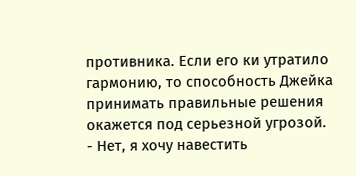противника. Если его ки утратило гармонию, то способность Джейка принимать правильные решения окажется под серьезной угрозой.
- Нет, я хочу навестить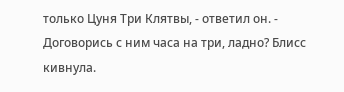только Цуня Три Клятвы, - ответил он. - Договорись с ним часа на три, ладно? Блисс кивнула.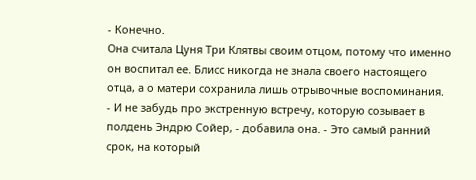- Конечно.
Она считала Цуня Три Клятвы своим отцом, потому что именно он воспитал ее. Блисс никогда не знала своего настоящего отца, а о матери сохранила лишь отрывочные воспоминания.
- И не забудь про экстренную встречу, которую созывает в полдень Эндрю Сойер, - добавила она. - Это самый ранний срок, на который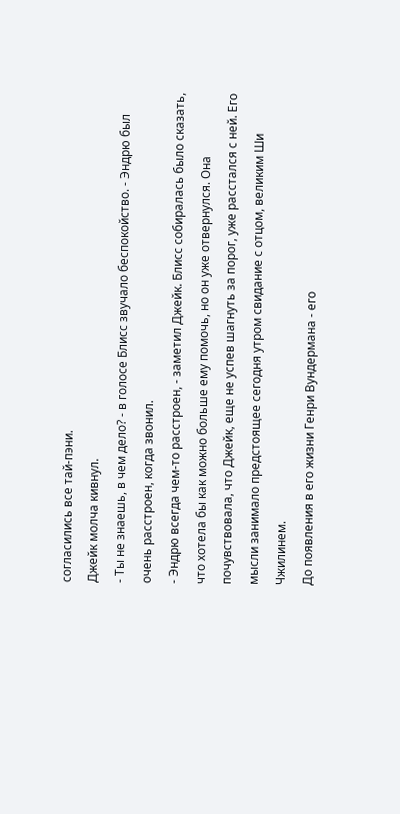согласились все тай-пэни.
Джейк молча кивнул.
- Ты не знаешь, в чем дело? - в голосе Блисс звучало беспокойство. - Эндрю был очень расстроен, когда звонил.
- Эндрю всегда чем-то расстроен, - заметил Джейк. Блисс собиралась было сказать, что хотела бы как можно больше ему помочь, но он уже отвернулся. Она почувствовала, что Джейк, еще не успев шагнуть за порог, уже расстался с ней. Его мысли занимало предстоящее сегодня утром свидание с отцом, великим Ши Чжилинем.
До появления в его жизни Генри Вундермана - его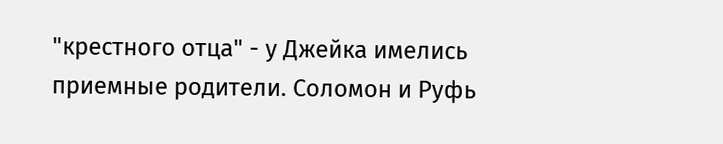"крестного отца" - у Джейка имелись приемные родители. Соломон и Руфь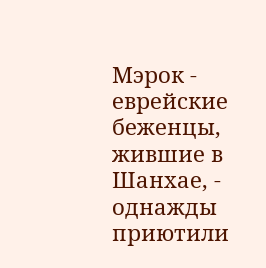Мэрок - еврейские беженцы, жившие в Шанхае, - однажды приютили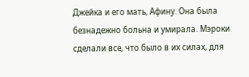Джейка и его мать, Афину. Она была безнадежно больна и умирала. Мэроки сделали все, что было в их силах, для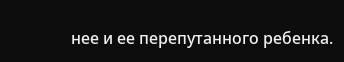нее и ее перепутанного ребенка.